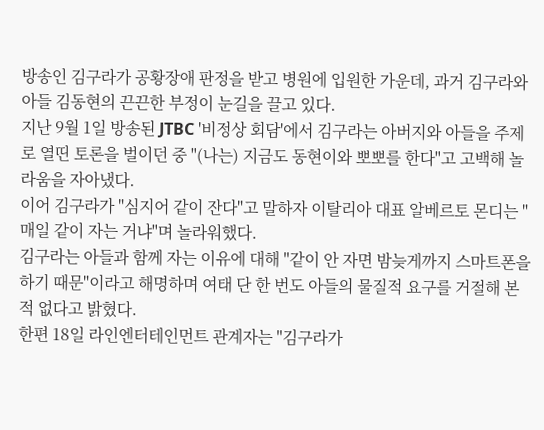방송인 김구라가 공황장애 판정을 받고 병원에 입원한 가운데, 과거 김구라와 아들 김동현의 끈끈한 부정이 눈길을 끌고 있다.
지난 9월 1일 방송된 JTBC '비정상 회담'에서 김구라는 아버지와 아들을 주제로 열띤 토론을 벌이던 중 "(나는) 지금도 동현이와 뽀뽀를 한다"고 고백해 놀라움을 자아냈다.
이어 김구라가 "심지어 같이 잔다"고 말하자 이탈리아 대표 알베르토 몬디는 "매일 같이 자는 거냐"며 놀라워했다.
김구라는 아들과 함께 자는 이유에 대해 "같이 안 자면 밤늦게까지 스마트폰을 하기 때문"이라고 해명하며 여태 단 한 번도 아들의 물질적 요구를 거절해 본 적 없다고 밝혔다.
한편 18일 라인엔터테인먼트 관계자는 "김구라가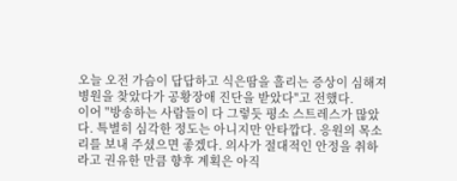오늘 오전 가슴이 답답하고 식은땀을 흘리는 증상이 심해져 병원을 찾았다가 공황장애 진단을 받았다"고 전했다.
이어 "방송하는 사람들이 다 그렇듯 평소 스트레스가 많았다. 특별히 심각한 정도는 아니지만 안타깝다. 응원의 목소리를 보내 주셨으면 좋겠다. 의사가 절대적인 안정을 취하라고 권유한 만큼 향후 계획은 아직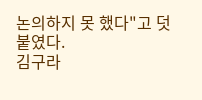논의하지 못 했다"고 덧붙였다.
김구라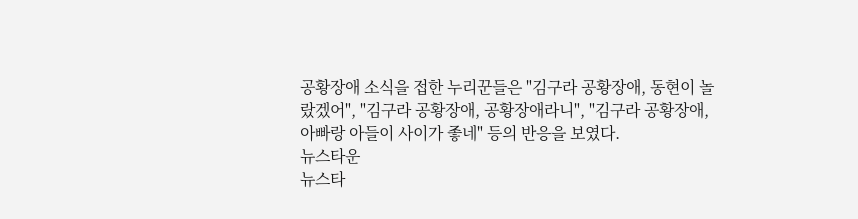공황장애 소식을 접한 누리꾼들은 "김구라 공황장애, 동현이 놀랐겠어", "김구라 공황장애, 공황장애라니", "김구라 공황장애, 아빠랑 아들이 사이가 좋네" 등의 반응을 보였다.
뉴스타운
뉴스타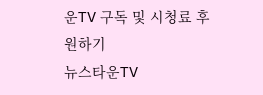운TV 구독 및 시청료 후원하기
뉴스타운TV